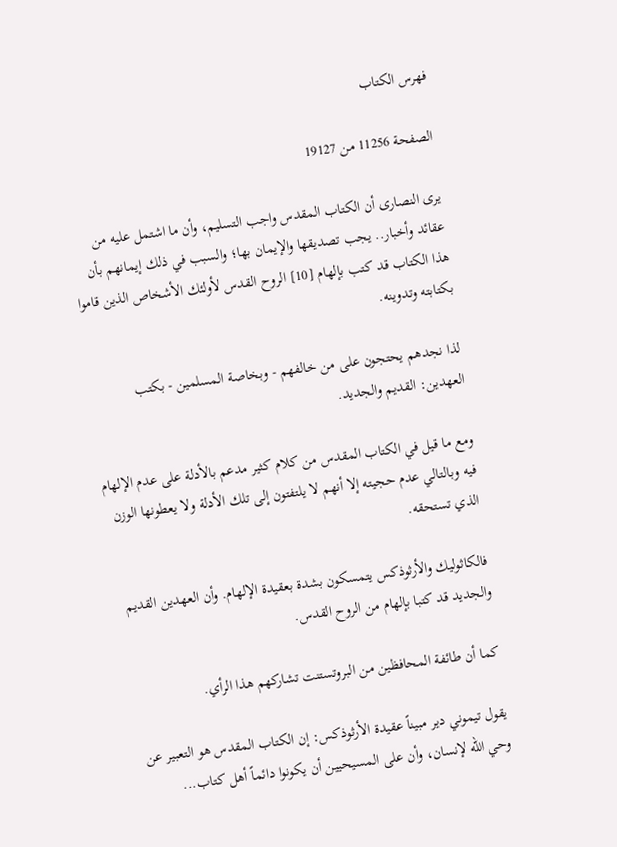فهرس الكتاب

الصفحة 11256 من 19127

يرى النصارى أن الكتاب المقدس واجب التسليم، وأن ما اشتمل عليه من عقائد وأخبار.. يجب تصديقها والإيمان بها؛ والسبب في ذلك إيمانهم بأن هذا الكتاب قد كتب بإلهام [10] الروح القدس لأولئك الأشخاص الذين قاموا بكتابته وتدوينه.

لذا نجدهم يحتجون على من خالفهم - وبخاصة المسلمين - بكتب العهدين: القديم والجديد.

ومع ما قيل في الكتاب المقدس من كلام كثير مدعم بالأدلة على عدم الإلهام فيه وبالتالي عدم حجيته إلا أنهم لا يلتفتون إلى تلك الأدلة ولا يعطونها الوزن الذي تستحقه.

فالكاثوليك والأرثوذكس يتمسكون بشدة بعقيدة الإلهام. وأن العهدين القديم والجديد قد كتبا بإلهام من الروح القدس.

كما أن طائفة المحافظين من البروتستنت تشاركهم هذا الرأي.

يقول تيموني دير مبيناً عقيدة الأرثوذكس: إن الكتاب المقدس هو التعبير عن وحي الله لإنسان، وأن على المسيحيين أن يكونوا دائماً أهل كتاب...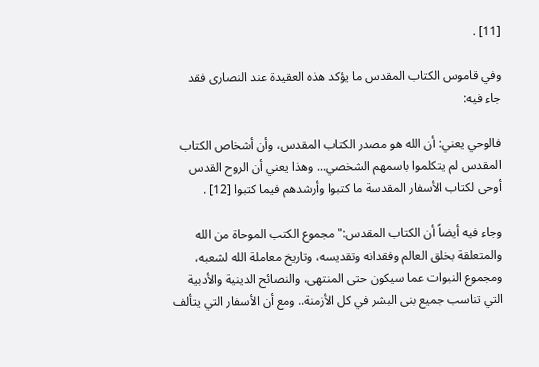[11] .

وفي قاموس الكتاب المقدس ما يؤكد هذه العقيدة عند النصارى فقد جاء فيه:

فالوحي يعني: أن الله هو مصدر الكتاب المقدس، وأن أشخاص الكتاب المقدس لم يتكلموا باسمهم الشخصي... وهذا يعني أن الروح القدس أوحى لكتاب الأسفار المقدسة ما كتبوا وأرشدهم فيما كتبوا [12] .

وجاء فيه أيضاً أن الكتاب المقدس:"مجموع الكتب الموحاة من الله والمتعلقة بخلق العالم وفقدانه وتقديسه، وتاريخ معاملة الله لشعبه، ومجموع النبوات عما سيكون حتى المنتهى، والنصائح الدينية والأدبية التي تناسب جميع بنى البشر في كل الأزمنة.. ومع أن الأسفار التي يتألف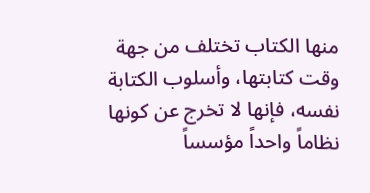منها الكتاب تختلف من جهة وقت كتابتها، وأسلوب الكتابة نفسه، فإنها لا تخرج عن كونها نظاماً واحداً مؤسساً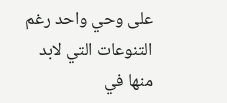على وحي واحد رغم التنوعات التي لابد منها في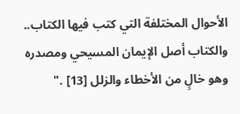الأحوال المختلفة التي كتب فيها الكتاب.. والكتاب أصل الإيمان المسيحي ومصدره وهو خالٍ من الأخطاء والزلل [13] ."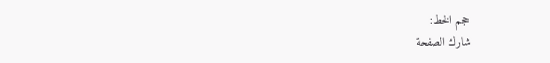حجم الخط:
شارك الصفحة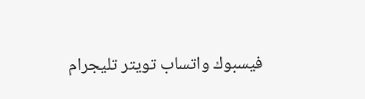فيسبوك واتساب تويتر تليجرام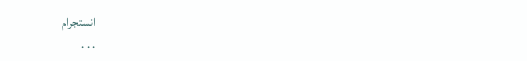انستجرام
. . .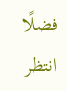فضلًا انتظر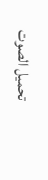تحميل الصوت